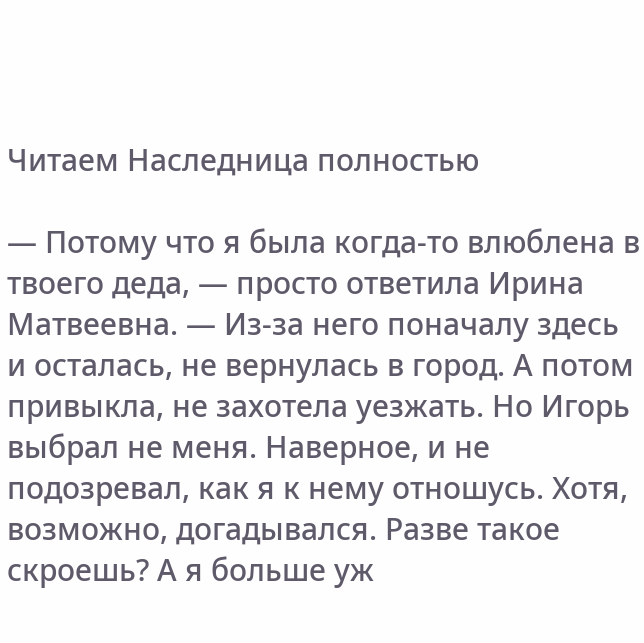Читаем Наследница полностью

— Потому что я была когда-то влюблена в твоего деда, — просто ответила Ирина Матвеевна. — Из-за него поначалу здесь и осталась, не вернулась в город. А потом привыкла, не захотела уезжать. Но Игорь выбрал не меня. Наверное, и не подозревал, как я к нему отношусь. Хотя, возможно, догадывался. Разве такое скроешь? А я больше уж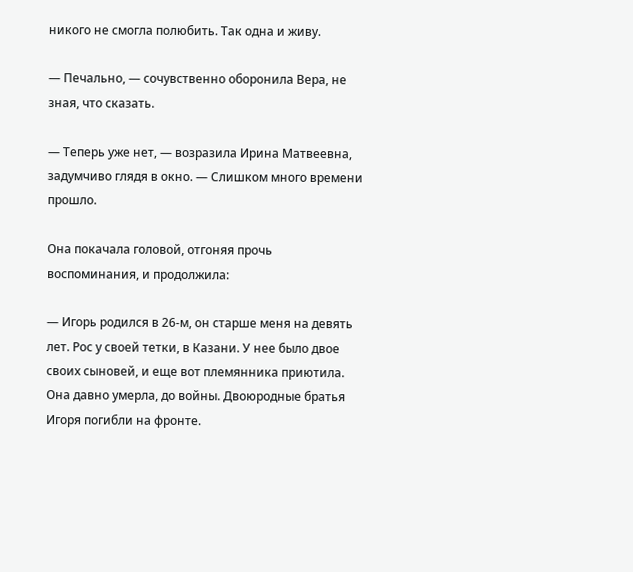никого не смогла полюбить. Так одна и живу.

— Печально, — сочувственно оборонила Вера, не зная, что сказать.

— Теперь уже нет, — возразила Ирина Матвеевна, задумчиво глядя в окно. — Слишком много времени прошло.

Она покачала головой, отгоняя прочь воспоминания, и продолжила:

— Игорь родился в 26-м, он старше меня на девять лет. Рос у своей тетки, в Казани. У нее было двое своих сыновей, и еще вот племянника приютила. Она давно умерла, до войны. Двоюродные братья Игоря погибли на фронте.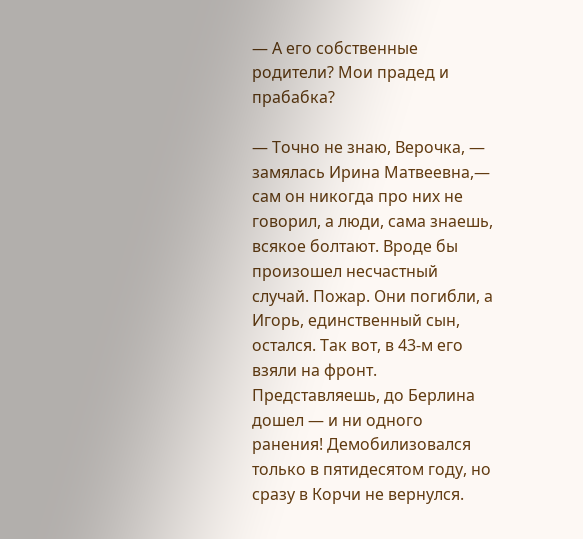— А его собственные родители? Мои прадед и прабабка?

— Точно не знаю, Верочка, — замялась Ирина Матвеевна,— сам он никогда про них не говорил, а люди, сама знаешь, всякое болтают. Вроде бы произошел несчастный случай. Пожар. Они погибли, а Игорь, единственный сын, остался. Так вот, в 43-м его взяли на фронт. Представляешь, до Берлина дошел — и ни одного ранения! Демобилизовался только в пятидесятом году, но сразу в Корчи не вернулся.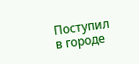Поступил в городе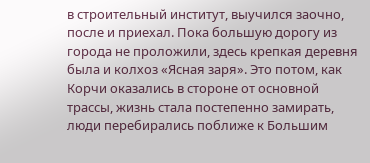в строительный институт, выучился заочно, после и приехал. Пока большую дорогу из города не проложили, здесь крепкая деревня была и колхоз «Ясная заря». Это потом, как Корчи оказались в стороне от основной трассы, жизнь стала постепенно замирать, люди перебирались поближе к Большим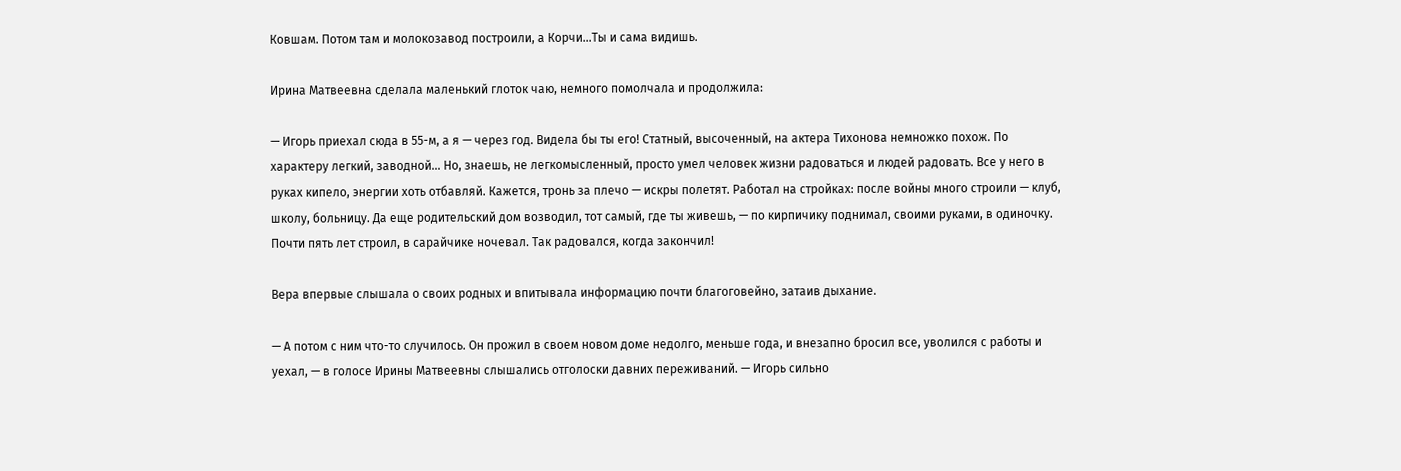Ковшам. Потом там и молокозавод построили, а Корчи…Ты и сама видишь.

Ирина Матвеевна сделала маленький глоток чаю, немного помолчала и продолжила:

— Игорь приехал сюда в 55-м, а я — через год. Видела бы ты его! Статный, высоченный, на актера Тихонова немножко похож. По характеру легкий, заводной… Но, знаешь, не легкомысленный, просто умел человек жизни радоваться и людей радовать. Все у него в руках кипело, энергии хоть отбавляй. Кажется, тронь за плечо — искры полетят. Работал на стройках: после войны много строили — клуб, школу, больницу. Да еще родительский дом возводил, тот самый, где ты живешь, — по кирпичику поднимал, своими руками, в одиночку. Почти пять лет строил, в сарайчике ночевал. Так радовался, когда закончил!

Вера впервые слышала о своих родных и впитывала информацию почти благоговейно, затаив дыхание.

— А потом с ним что-то случилось. Он прожил в своем новом доме недолго, меньше года, и внезапно бросил все, уволился с работы и уехал, — в голосе Ирины Матвеевны слышались отголоски давних переживаний. — Игорь сильно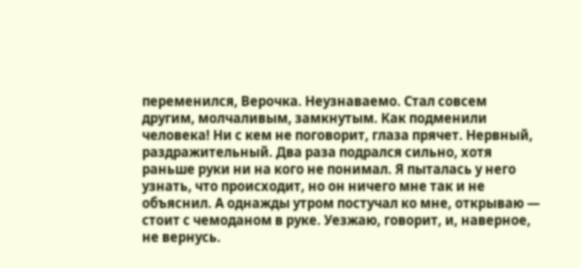переменился, Верочка. Неузнаваемо. Стал совсем другим, молчаливым, замкнутым. Как подменили человека! Ни с кем не поговорит, глаза прячет. Нервный, раздражительный. Два раза подрался сильно, хотя раньше руки ни на кого не понимал. Я пыталась у него узнать, что происходит, но он ничего мне так и не объяснил. А однажды утром постучал ко мне, открываю — стоит с чемоданом в руке. Уезжаю, говорит, и, наверное, не вернусь.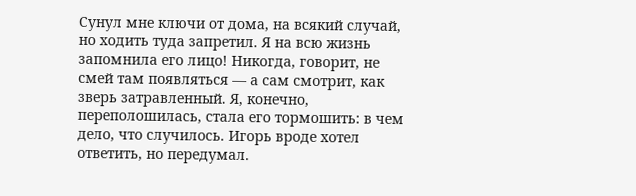Сунул мне ключи от дома, на всякий случай, но ходить туда запретил. Я на всю жизнь запомнила его лицо! Никогда, говорит, не смей там появляться — а сам смотрит, как зверь затравленный. Я, конечно, переполошилась, стала его тормошить: в чем дело, что случилось. Игорь вроде хотел ответить, но передумал.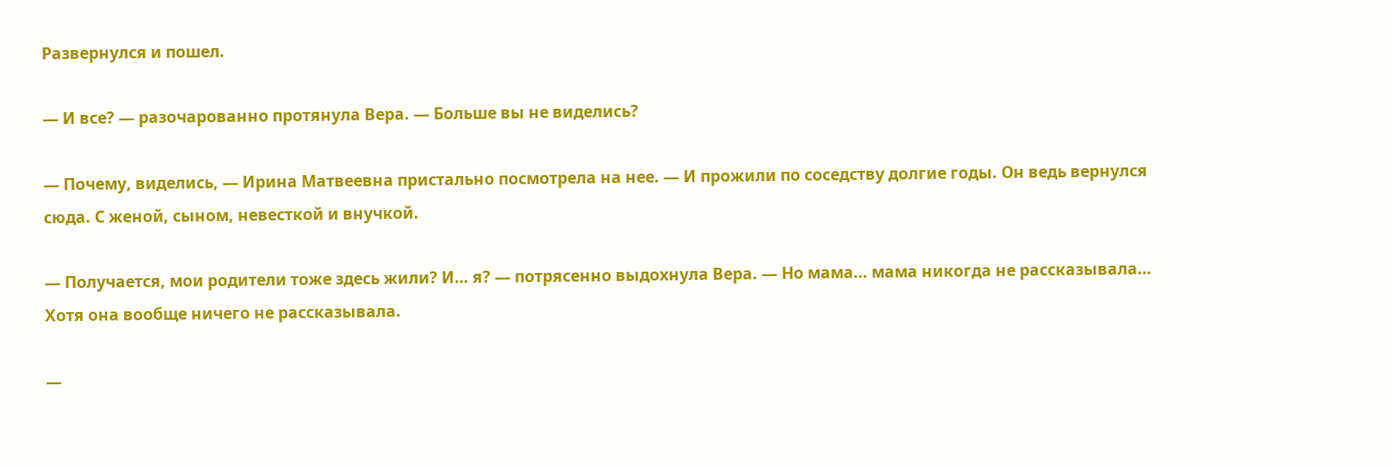Развернулся и пошел.

— И все? — разочарованно протянула Вера. — Больше вы не виделись?

— Почему, виделись, — Ирина Матвеевна пристально посмотрела на нее. — И прожили по соседству долгие годы. Он ведь вернулся сюда. С женой, сыном, невесткой и внучкой.

— Получается, мои родители тоже здесь жили? И… я? — потрясенно выдохнула Вера. — Но мама… мама никогда не рассказывала… Хотя она вообще ничего не рассказывала.

—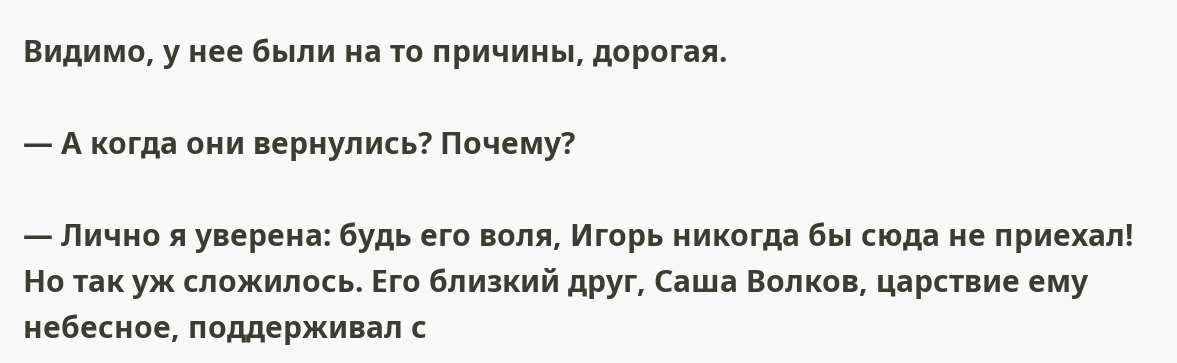Видимо, у нее были на то причины, дорогая.

— А когда они вернулись? Почему?

— Лично я уверена: будь его воля, Игорь никогда бы сюда не приехал! Но так уж сложилось. Его близкий друг, Саша Волков, царствие ему небесное, поддерживал с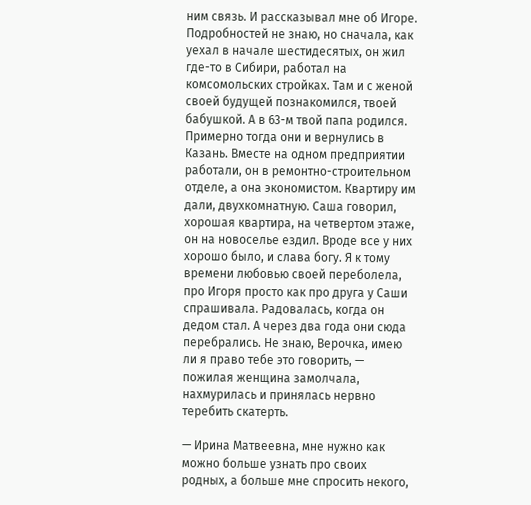ним связь. И рассказывал мне об Игоре. Подробностей не знаю, но сначала, как уехал в начале шестидесятых, он жил где-то в Сибири, работал на комсомольских стройках. Там и с женой своей будущей познакомился, твоей бабушкой. А в 63-м твой папа родился. Примерно тогда они и вернулись в Казань. Вместе на одном предприятии работали, он в ремонтно-строительном отделе, а она экономистом. Квартиру им дали, двухкомнатную. Саша говорил, хорошая квартира, на четвертом этаже, он на новоселье ездил. Вроде все у них хорошо было, и слава богу. Я к тому времени любовью своей переболела, про Игоря просто как про друга у Саши спрашивала. Радовалась, когда он дедом стал. А через два года они сюда перебрались. Не знаю, Верочка, имею ли я право тебе это говорить, — пожилая женщина замолчала, нахмурилась и принялась нервно теребить скатерть.

— Ирина Матвеевна, мне нужно как можно больше узнать про своих родных, а больше мне спросить некого,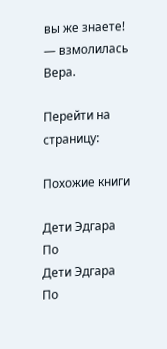вы же знаете! — взмолилась Вера.

Перейти на страницу:

Похожие книги

Дети Эдгара По
Дети Эдгара По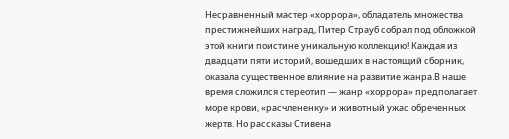Несравненный мастер «хоррора», обладатель множества престижнейших наград, Питер Страуб собрал под обложкой этой книги поистине уникальную коллекцию! Каждая из двадцати пяти историй, вошедших в настоящий сборник, оказала существенное влияние на развитие жанра.В наше время сложился стереотип — жанр «хоррора» предполагает море крови, «расчлененку» и животный ужас обреченных жертв. Но рассказы Стивена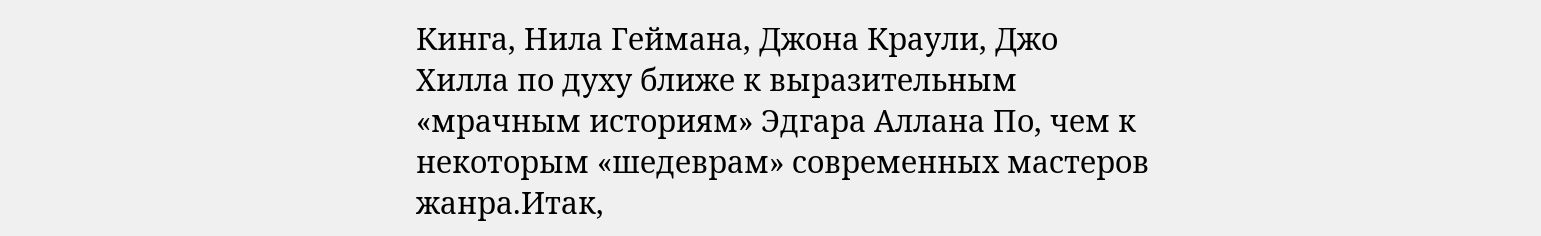Кинга, Нила Геймана, Джона Краули, Джо Хилла по духу ближе к выразительным «мрачным историям» Эдгара Аллана По, чем к некоторым «шедеврам» современных мастеров жанра.Итак,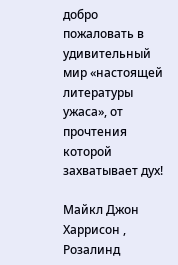добро пожаловать в удивительный мир «настоящей литературы ужаса», от прочтения которой захватывает дух!

Майкл Джон Харрисон , Розалинд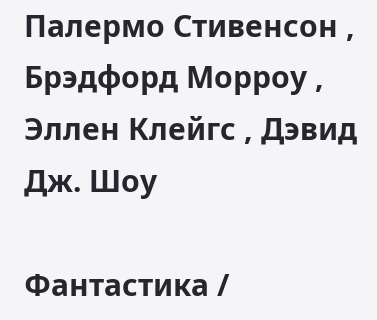Палермо Стивенсон , Брэдфорд Морроу , Эллен Клейгс , Дэвид Дж. Шоу

Фантастика /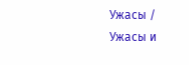Ужасы / Ужасы и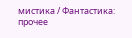мистика / Фантастика: прочее